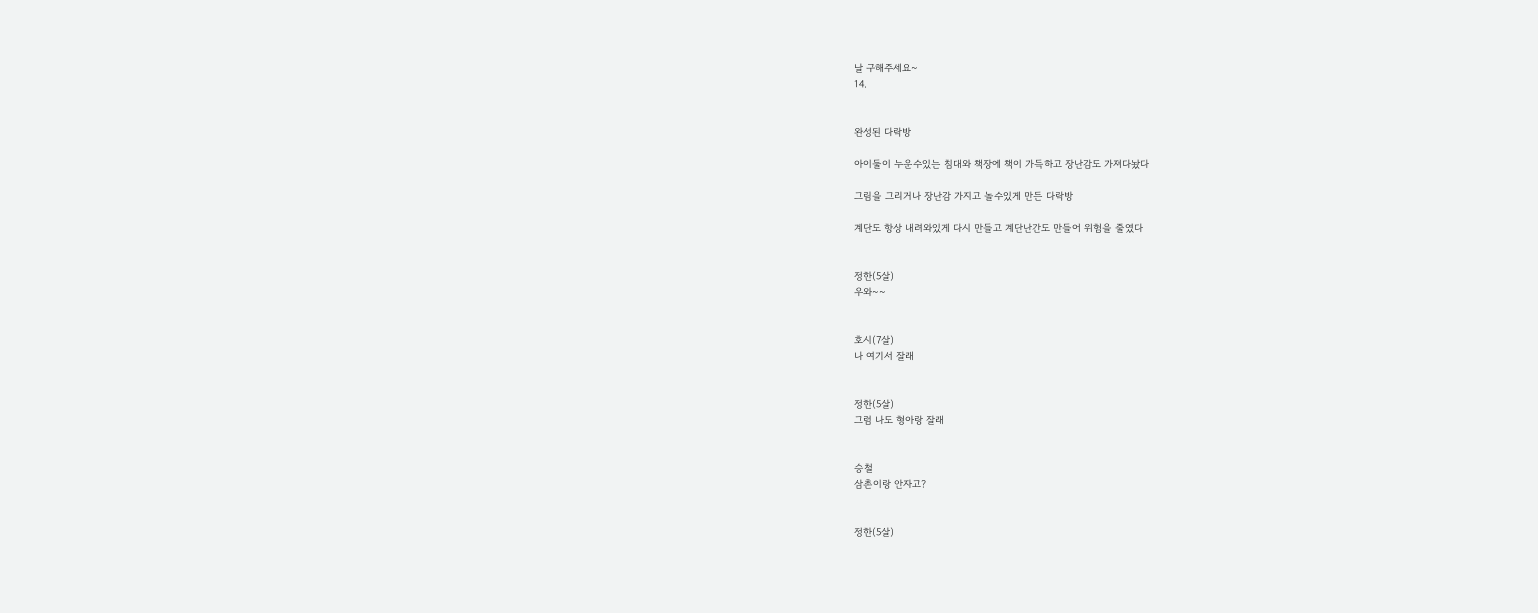날 구해주세요~
14.


완성된 다락방

아이둘이 누운수있는 침대와 책장에 책이 가득하고 장난감도 가져다놨다

그림을 그리거나 장난감 가지고 놀수있게 만든 다락방

계단도 항상 내려와있게 다시 만들고 계단난간도 만들어 위험을 줄였다


정한(5살)
우와~~


호시(7살)
나 여기서 잘래


정한(5살)
그럼 나도 형아랑 잘래


승철
삼촌이랑 안자고?


정한(5살)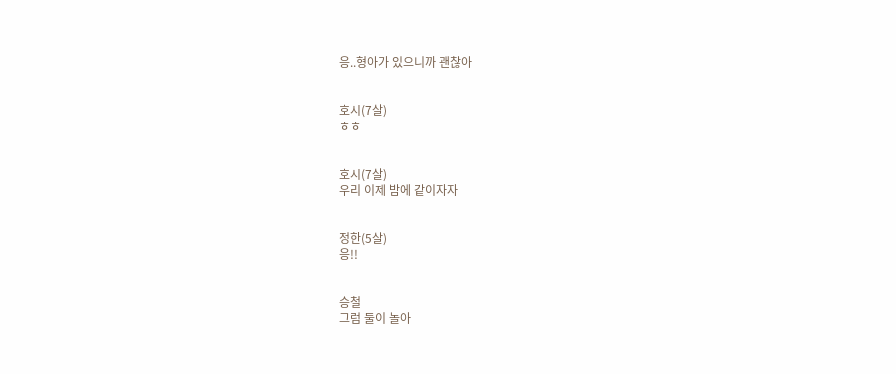응..형아가 있으니까 괜찮아


호시(7살)
ㅎㅎ


호시(7살)
우리 이제 밤에 같이자자


정한(5살)
응!!


승철
그럼 둘이 놀아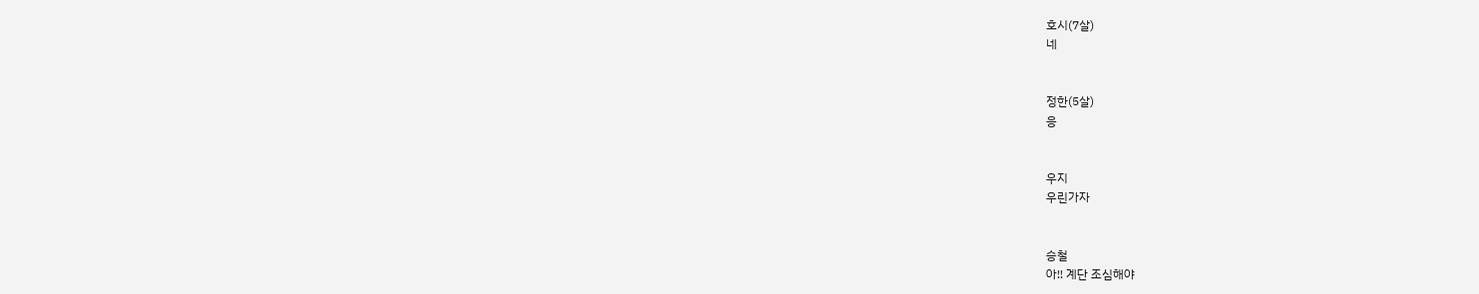호시(7살)
네


정한(5살)
응


우지
우린가자


승철
아!! 계단 조심해야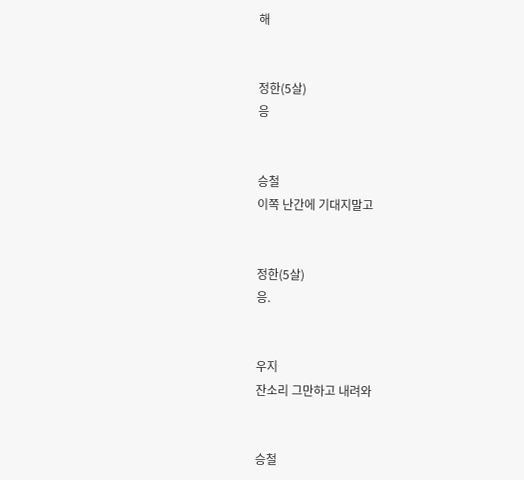해


정한(5살)
응


승철
이쪽 난간에 기대지말고


정한(5살)
응.


우지
잔소리 그만하고 내려와


승철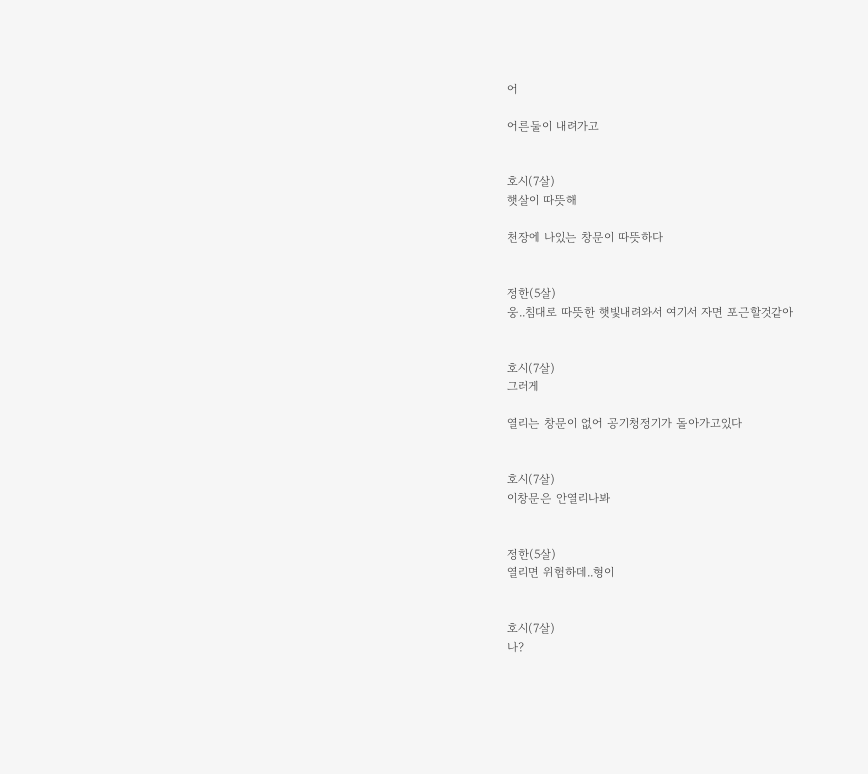어

어른둘이 내려가고


호시(7살)
햇살이 따뜻해

천장에 나있는 창문이 따뜻하다


정한(5살)
웅..침대로 따뜻한 햇빛내려와서 여기서 자면 포근할것같아


호시(7살)
그러게

열리는 창문이 없어 공기청정기가 돌아가고있다


호시(7살)
이창문은 안열리나봐


정한(5살)
열리면 위험하데..형이


호시(7살)
나?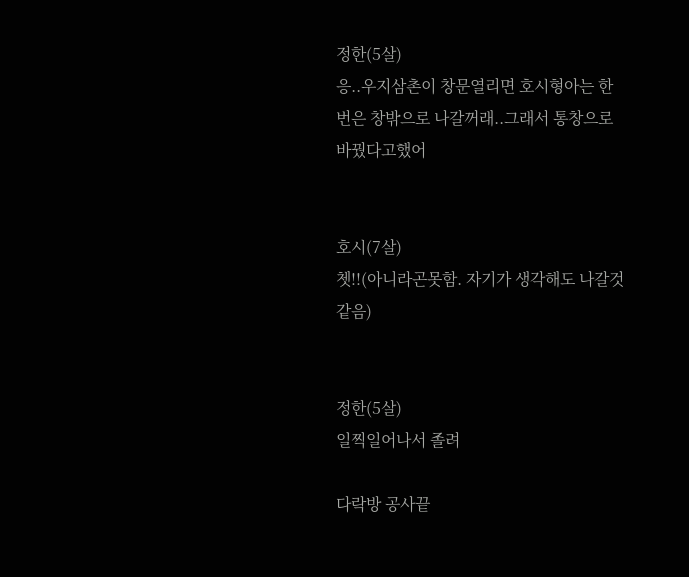정한(5살)
응..우지삼촌이 창문열리면 호시형아는 한번은 창밖으로 나갈꺼래..그래서 통창으로 바꿨다고했어


호시(7살)
쳇!!(아니라곤못함. 자기가 생각해도 나갈것같음)


정한(5살)
일찍일어나서 졸려

다락방 공사끝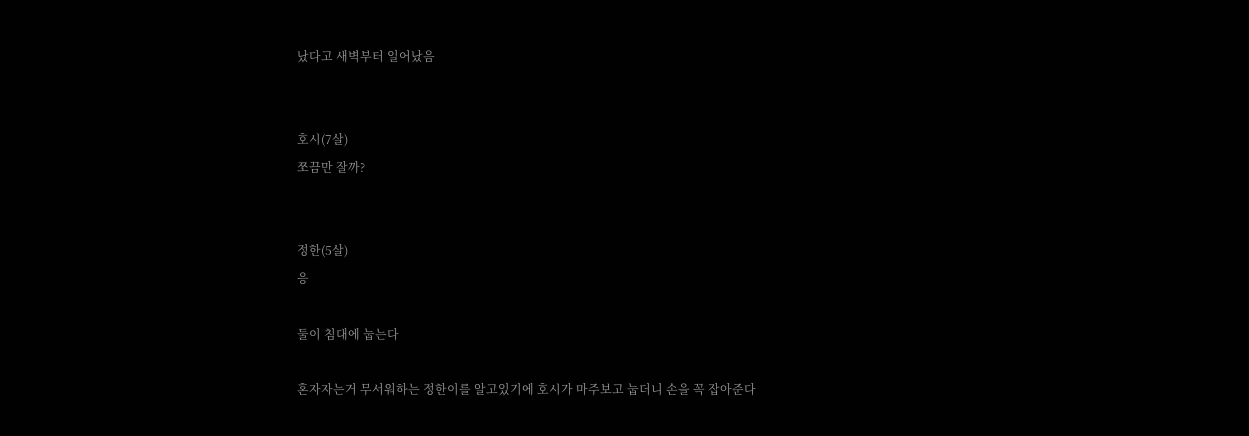났다고 새벽부터 일어났음


호시(7살)
쪼끔만 잘까?


정한(5살)
응

둘이 침대에 눕는다

혼자자는거 무서워하는 정한이를 알고있기에 호시가 마주보고 눕더니 손을 꼭 잡아준다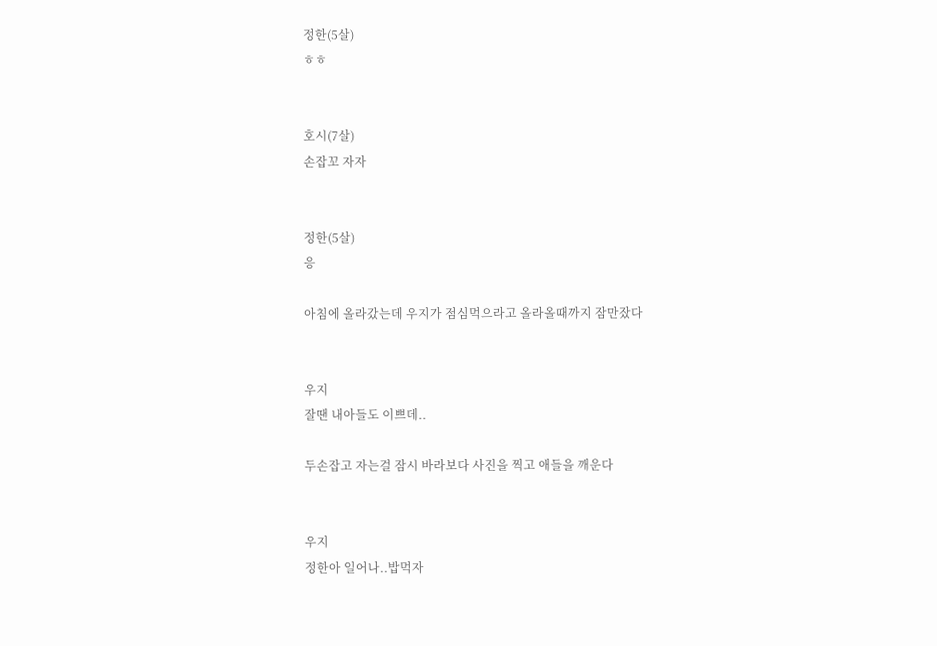정한(5살)
ㅎㅎ


호시(7살)
손잡꼬 자자


정한(5살)
응

아침에 올라갔는데 우지가 점심먹으라고 올라올때까지 잠만잤다


우지
잘땐 내아들도 이쁘데..

두손잡고 자는걸 잠시 바라보다 사진을 찍고 애들을 깨운다


우지
정한아 일어나..밥먹자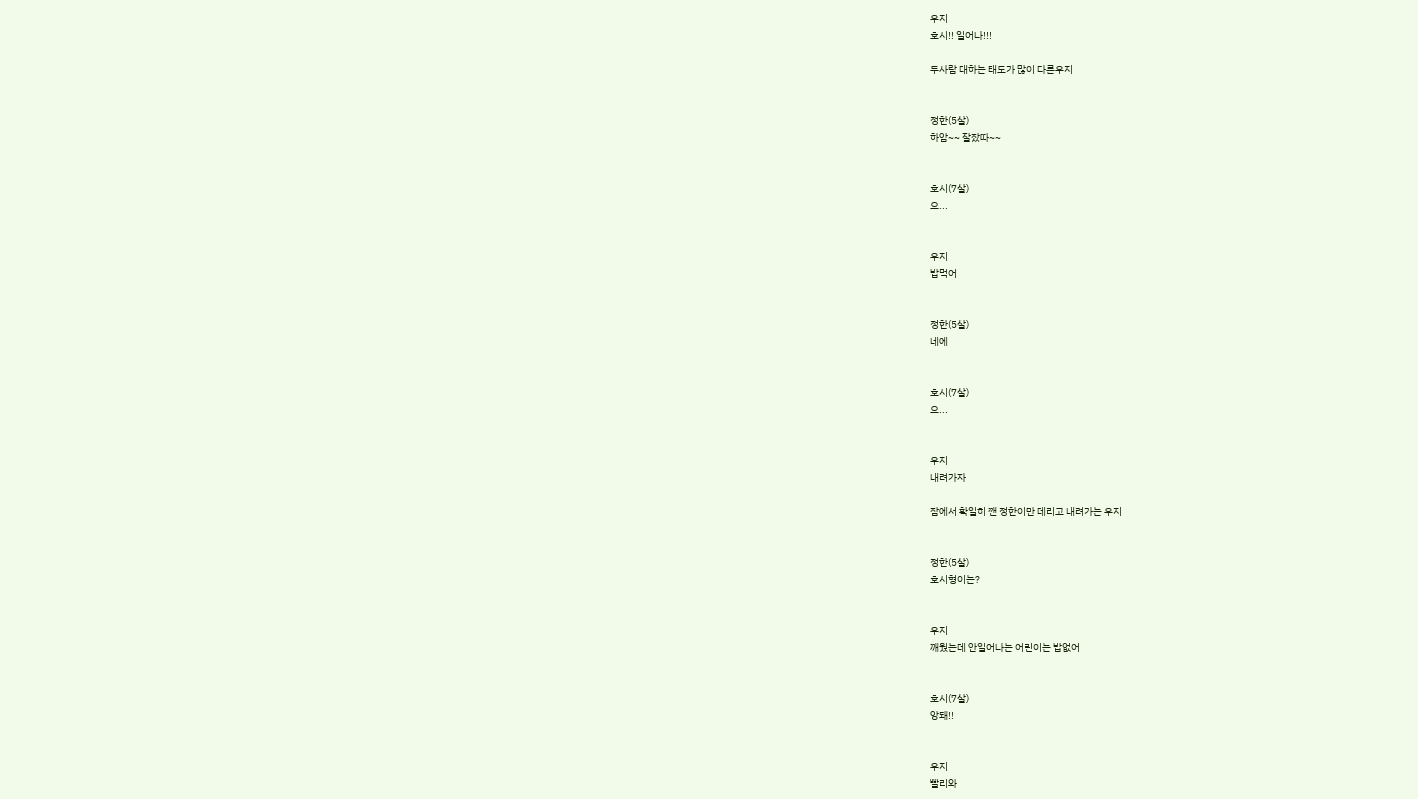우지
호시!! 일어나!!!

두사람 대하는 태도가 많이 다른우지


정한(5살)
하암~~ 잘잤따~~


호시(7살)
으...


우지
밥먹어


정한(5살)
네에


호시(7살)
으...


우지
내려가자

잠에서 확일히 깬 정한이만 데리고 내려가는 우지


정한(5살)
호시형이는?


우지
깨웠는데 안일어나는 어린이는 밥없어


호시(7살)
앙돼!!


우지
빨리와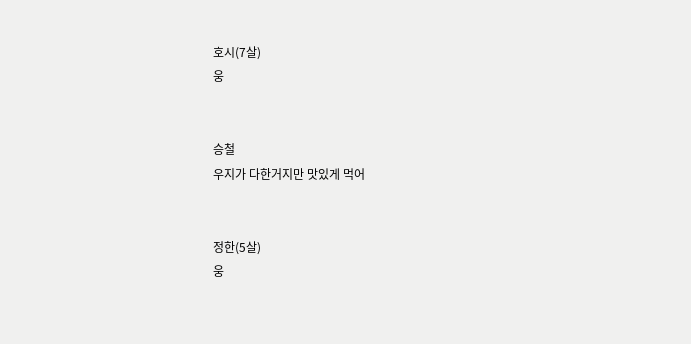호시(7살)
웅


승철
우지가 다한거지만 맛있게 먹어


정한(5살)
웅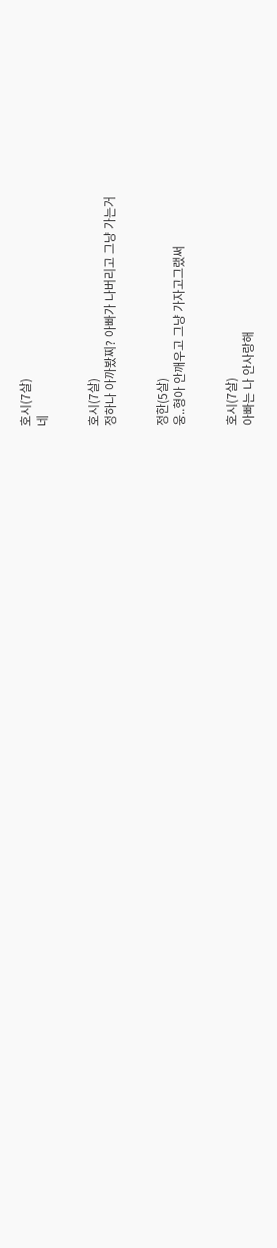호시(7살)
네


호시(7살)
정하나 아까봤찌? 아빠가 나버리고 그냥 가는거


정한(5살)
웅..형아 안깨우고 그냥 가자고그랬써


호시(7살)
아빠는 나 안사랑해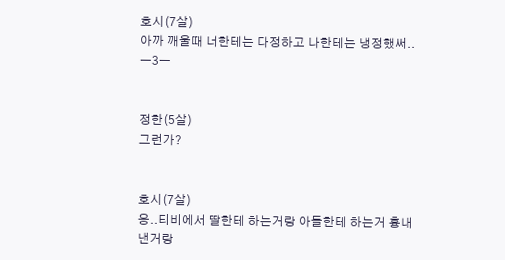호시(7살)
아까 깨울때 너한테는 다정하고 나한테는 냉정했써..ㅡ3ㅡ


정한(5살)
그런가?


호시(7살)
응..티비에서 딸한테 하는거랑 아들한테 하는거 흉내낸거랑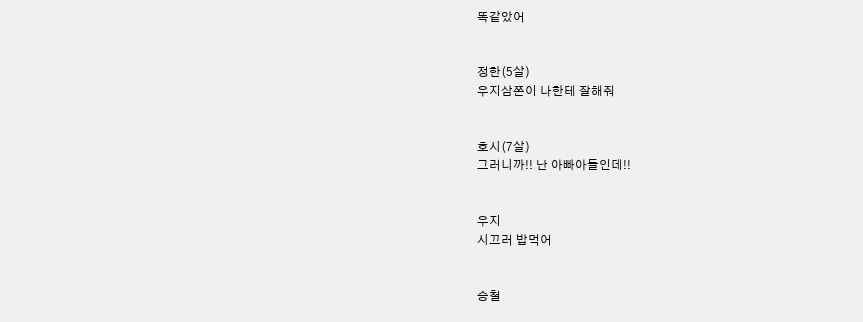똑같았어


정한(5살)
우지삼쫀이 나한테 잘해줘


호시(7살)
그러니까!! 난 아빠아들인데!!


우지
시끄러 밥먹어


승철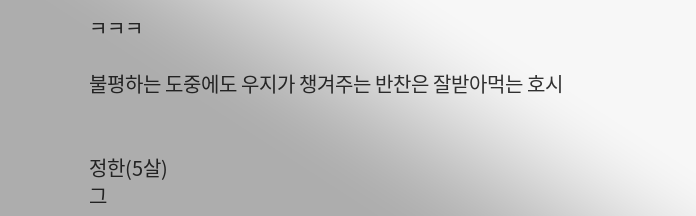ㅋㅋㅋ

불평하는 도중에도 우지가 챙겨주는 반찬은 잘받아먹는 호시


정한(5살)
그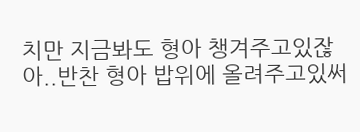치만 지금봐도 형아 챙겨주고있잖아..반찬 형아 밥위에 올려주고있써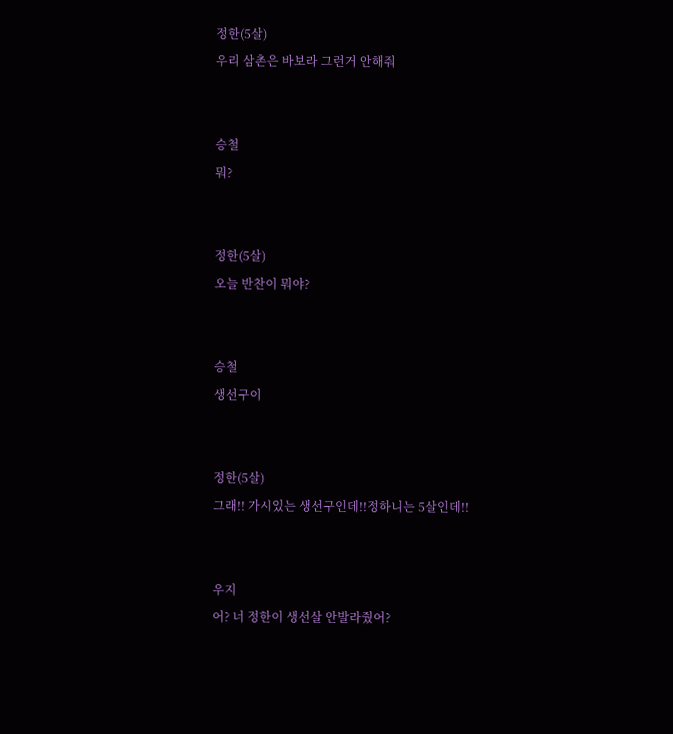정한(5살)
우리 삼촌은 바보라 그런거 안해줘


승철
뭐?


정한(5살)
오늘 반찬이 뭐야?


승철
생선구이


정한(5살)
그래!! 가시있는 생선구인데!!정하니는 5살인데!!


우지
어? 너 정한이 생선살 안발라줬어?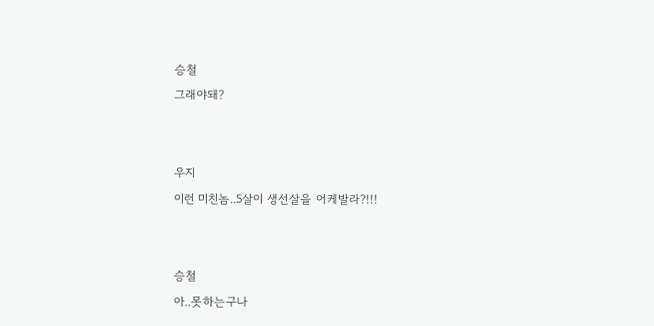승철
그래야돼?


우지
이런 미친놈..5살이 생선살을 어케발라?!!!


승철
아..못하는구나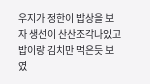우지가 정한이 밥상을 보자 생선이 산산조각나있고 밥이랑 김치만 먹은듯 보였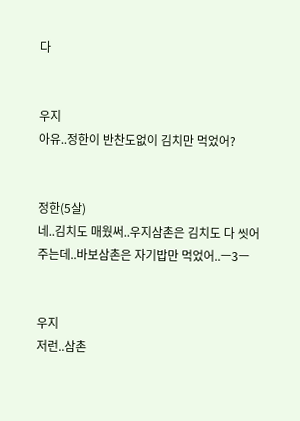다


우지
아유..정한이 반찬도없이 김치만 먹었어?


정한(5살)
네..김치도 매웠써..우지삼촌은 김치도 다 씻어주는데..바보삼촌은 자기밥만 먹었어..ㅡ3ㅡ


우지
저런..삼촌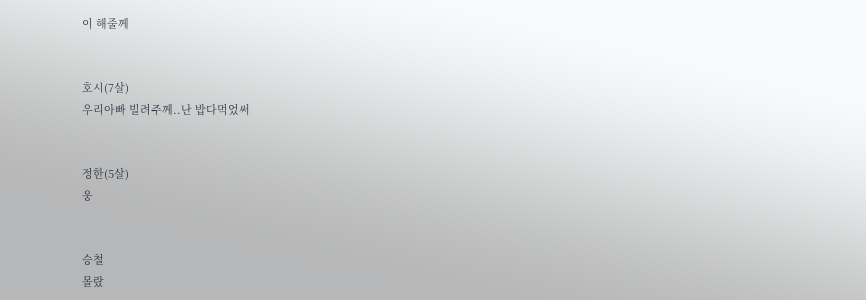이 해줄께


호시(7살)
우리아빠 빌려주께..난 밥다먹었써


정한(5살)
웅


승철
몰랐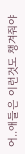어..애들은 이런것도 챙겨줘야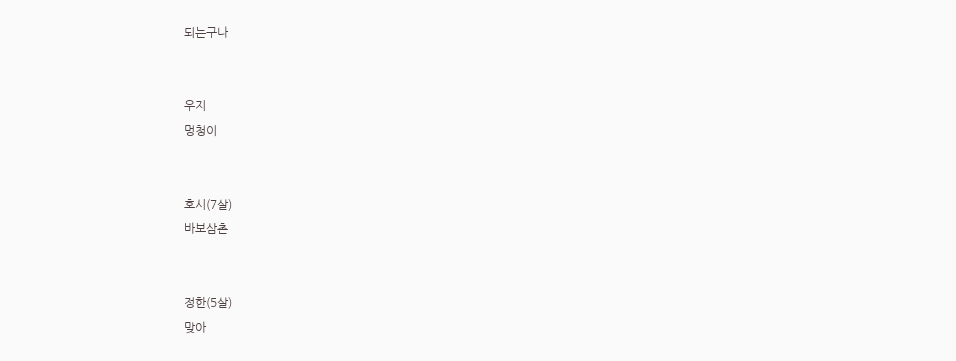되는구나


우지
멍청이


호시(7살)
바보삼촌


정한(5살)
맞아